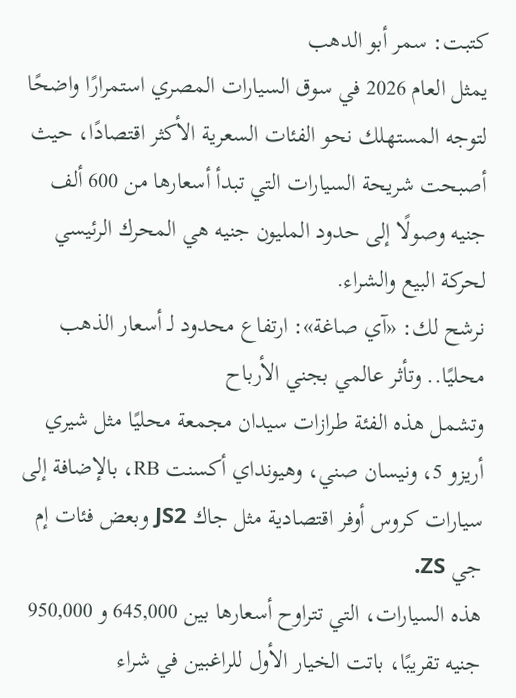كتبت: سمر أبو الدهب
يمثل العام 2026 في سوق السيارات المصري استمرارًا واضحًا لتوجه المستهلك نحو الفئات السعرية الأكثر اقتصادًا، حيث أصبحت شريحة السيارات التي تبدأ أسعارها من 600 ألف جنيه وصولًا إلى حدود المليون جنيه هي المحرك الرئيسي لحركة البيع والشراء.
نرشح لك: «آي صاغة»: ارتفاع محدود لـ أسعار الذهب محليًا.. وتأثر عالمي بجني الأرباح
وتشمل هذه الفئة طرازات سيدان مجمعة محليًا مثل شيري أريزو 5، ونيسان صني، وهيونداي أكسنت RB، بالإضافة إلى سيارات كروس أوفر اقتصادية مثل جاك JS2 وبعض فئات إم جي ZS.
هذه السيارات، التي تتراوح أسعارها بين 645,000 و 950,000 جنيه تقريبًا، باتت الخيار الأول للراغبين في شراء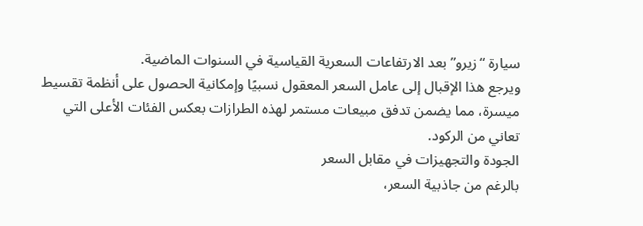سيارة “زيرو” بعد الارتفاعات السعرية القياسية في السنوات الماضية.
ويرجع هذا الإقبال إلى عامل السعر المعقول نسبيًا وإمكانية الحصول على أنظمة تقسيط ميسرة، مما يضمن تدفق مبيعات مستمر لهذه الطرازات بعكس الفئات الأعلى التي تعاني من الركود.
الجودة والتجهيزات في مقابل السعر
بالرغم من جاذبية السعر،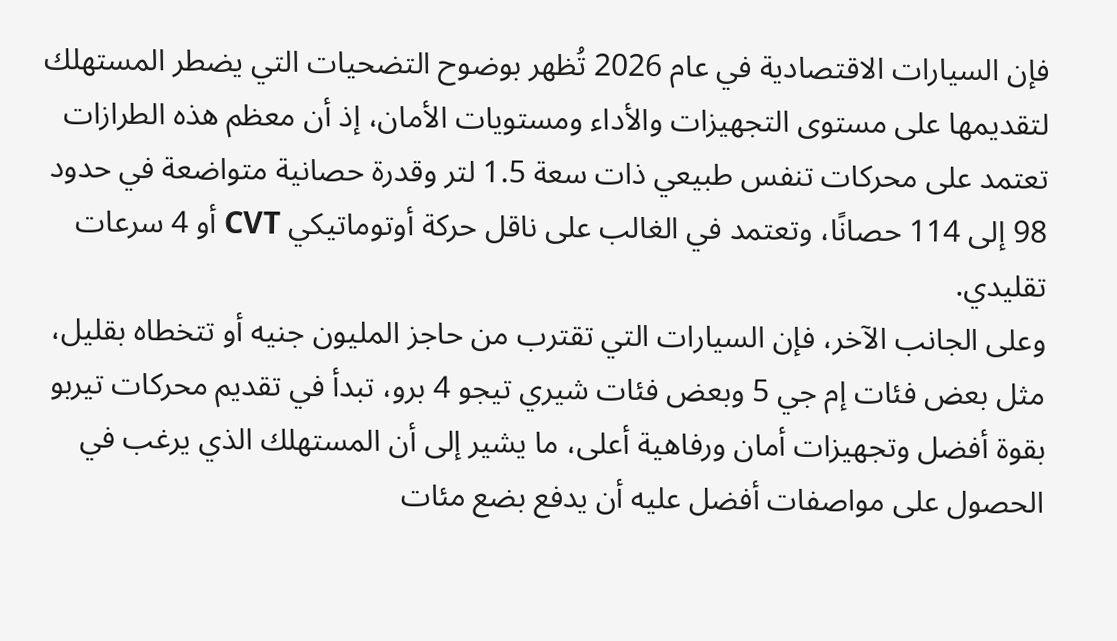فإن السيارات الاقتصادية في عام 2026 تُظهر بوضوح التضحيات التي يضطر المستهلك لتقديمها على مستوى التجهيزات والأداء ومستويات الأمان، إذ أن معظم هذه الطرازات تعتمد على محركات تنفس طبيعي ذات سعة 1.5 لتر وقدرة حصانية متواضعة في حدود 98 إلى 114 حصانًا، وتعتمد في الغالب على ناقل حركة أوتوماتيكي CVT أو 4 سرعات تقليدي.
وعلى الجانب الآخر، فإن السيارات التي تقترب من حاجز المليون جنيه أو تتخطاه بقليل، مثل بعض فئات إم جي 5 وبعض فئات شيري تيجو 4 برو، تبدأ في تقديم محركات تيربو بقوة أفضل وتجهيزات أمان ورفاهية أعلى، ما يشير إلى أن المستهلك الذي يرغب في الحصول على مواصفات أفضل عليه أن يدفع بضع مئات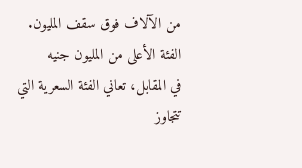من الآلاف فوق سقف المليون.
الفئة الأعلى من المليون جنيه
في المقابل، تعاني الفئة السعرية التي تتجاوز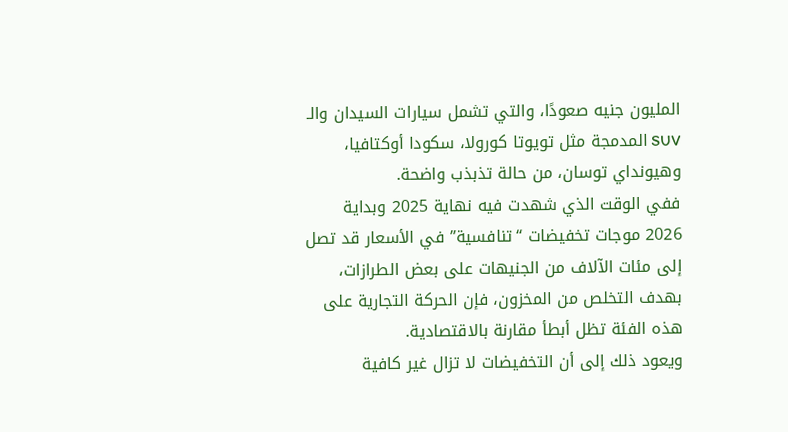المليون جنيه صعودًا، والتي تشمل سيارات السيدان والـ SUV المدمجة مثل تويوتا كورولا، سكودا أوكتافيا، وهيونداي توسان، من حالة تذبذب واضحة.
ففي الوقت الذي شهدت فيه نهاية 2025 وبداية 2026 موجات تخفيضات “تنافسية” في الأسعار قد تصل إلى مئات الآلاف من الجنيهات على بعض الطرازات، بهدف التخلص من المخزون، فإن الحركة التجارية على هذه الفئة تظل أبطأ مقارنة بالاقتصادية.
ويعود ذلك إلى أن التخفيضات لا تزال غير كافية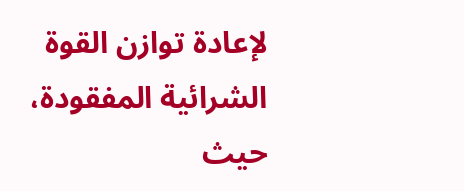لإعادة توازن القوة الشرائية المفقودة، حيث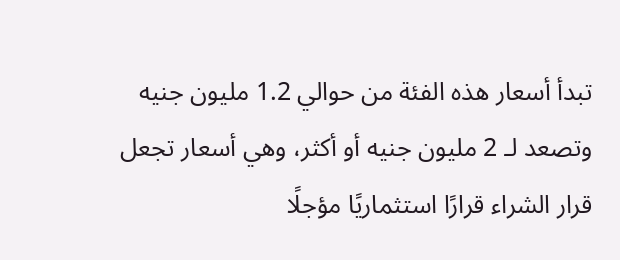تبدأ أسعار هذه الفئة من حوالي 1.2 مليون جنيه وتصعد لـ 2 مليون جنيه أو أكثر، وهي أسعار تجعل قرار الشراء قرارًا استثماريًا مؤجلًا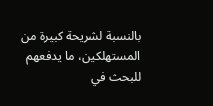بالنسبة لشريحة كبيرة من المستهلكين، ما يدفعهم للبحث في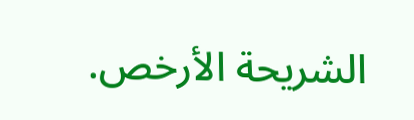الشريحة الأرخص.